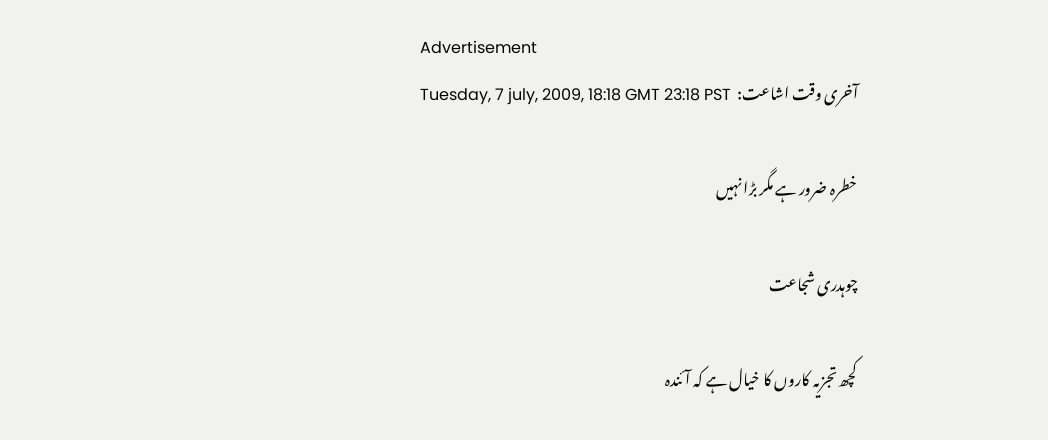Advertisement
آخری وقت اشاعت:  Tuesday, 7 july, 2009, 18:18 GMT 23:18 PST

خطرہ ضرور ہے مگر بڑا نہیں

چوہدری شجاعت

کچھ تجزیہ کاروں کا خیال ہے کہ آئندہ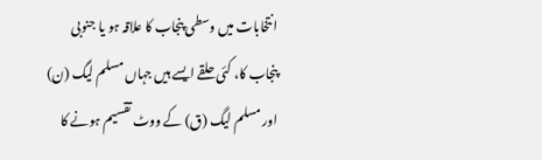انتخابات میں وسطی پنجاب کا علاقہ ہو یا جنوبی پنجاب کا، کئی حلقے ایسے ہیں جہاں مسلم لیگ (ن) اور مسلم لیگ (ق) کے ووٹ تقسیم ہونے کا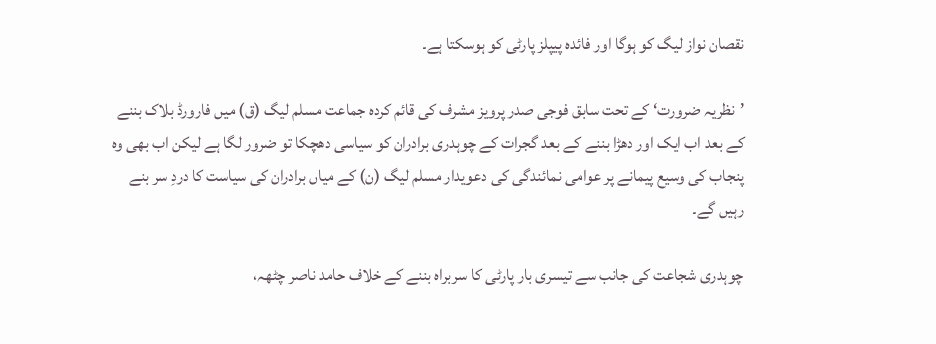نقصان نواز لیگ کو ہوگا اور فائدہ پیپلز پارٹی کو ہوسکتا ہے۔

’نظریہ ضرورت‘ کے تحت سابق فوجی صدر پرویز مشرف کی قائم کردہ جماعت مسلم لیگ (ق) میں فارورڈ بلاک بننے کے بعد اب ایک اور دھڑا بننے کے بعد گجرات کے چوہدری برادران کو سیاسی دھچکا تو ضرور لگا ہے لیکن اب بھی وہ پنجاب کی وسیع پیمانے پر عوامی نمائندگی کی دعویدار مسلم لیگ (ن) کے میاں برادران کی سیاست کا دردِ سر بنے رہیں گے۔

چوہدری شجاعت کی جانب سے تیسری بار پارٹی کا سربراہ بننے کے خلاف حامد ناصر چٹھہ،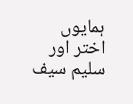ہمایوں اختر اور سلیم سیف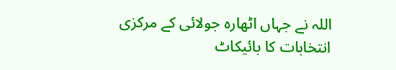اللہ نے جہاں اٹھارہ جولائی کے مرکزی انتخابات کا بائیکاٹ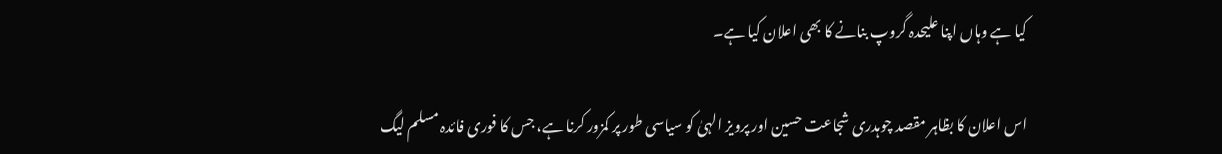کیا ہے وہاں اپنا علیحدہ گروپ بنانے کا بھی اعلان کیا ہے۔

اس اعلان کا بظاہر مقصد چوہدری شجاعت حسین اور پرویز الہیٰ کو سیاسی طور پر کمزور کرنا ہے، جس کا فوری فائدہ مسلم لیگ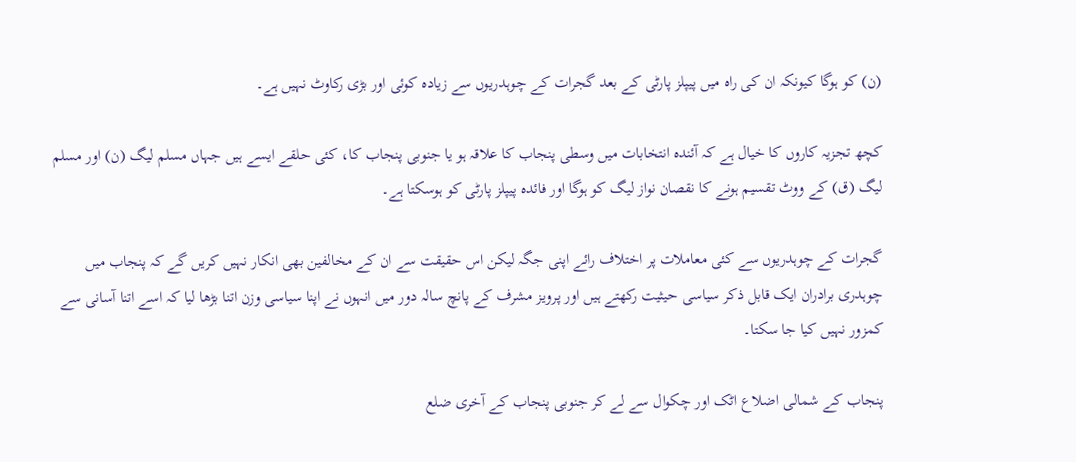(ن) کو ہوگا کیونکہ ان کی راہ میں پیپلز پارٹی کے بعد گجرات کے چوہدریوں سے زیادہ کوئی اور بڑی رکاوٹ نہیں ہے۔

کچھ تجزیہ کاروں کا خیال ہے کہ آئندہ انتخابات میں وسطی پنجاب کا علاقہ ہو یا جنوبی پنجاب کا، کئی حلقے ایسے ہیں جہاں مسلم لیگ (ن) اور مسلم لیگ (ق) کے ووٹ تقسیم ہونے کا نقصان نواز لیگ کو ہوگا اور فائدہ پیپلز پارٹی کو ہوسکتا ہے۔

گجرات کے چوہدریوں سے کئی معاملات پر اختلاف رائے اپنی جگہ لیکن اس حقیقت سے ان کے مخالفین بھی انکار نہیں کریں گے کہ پنجاب میں چوہدری برادران ایک قابل ذکر سیاسی حیثیت رکھتے ہیں اور پرویز مشرف کے پانچ سالہ دور میں انہوں نے اپنا سیاسی وزن اتنا بڑھا لیا کہ اسے اتنا آسانی سے کمزور نہیں کیا جا سکتا۔

پنجاب کے شمالی اضلاع اٹک اور چکوال سے لے کر جنوبی پنجاب کے آخری ضلع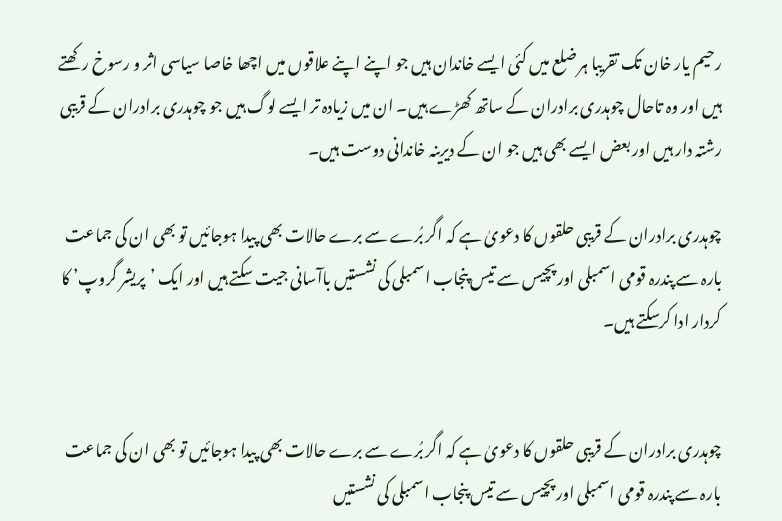رحیم یار خان تک تقریبا ہر ضلع میں کئی ایسے خاندان ہیں جو اپنے اپنے علاقوں میں اچھا خاصا سیاسی اثر و رسوخ رکھتے ہیں اور وہ تاحال چوہدری برادران کے ساتھ کھڑے ہیں۔ ان میں زیادہ تر ایسے لوگ ہیں جو چوہدری برادران کے قریبی رشتہ دار ہیں اور بعض ایسے بھی ہیں جو ان کے دیرینہ خاندانی دوست ہیں۔

چوہدری برادران کے قریبی حلقوں کا دعویٰ ہے کہ اگر بُرے سے برے حالات بھی پیدا ہوجائیں تو بھی ان کی جماعت بارہ سے پندرہ قومی اسمبلی اور پچیس سے تیس پنجاب اسمبلی کی نشستیں باآسانی جیت سکتے ہیں اور ایک ’پریشر گروپ’ کا کردار ادا کرسکتے ہیں۔


چوہدری برادران کے قریبی حلقوں کا دعویٰ ہے کہ اگر بُرے سے برے حالات بھی پیدا ہوجائیں تو بھی ان کی جماعت بارہ سے پندرہ قومی اسمبلی اور پچیس سے تیس پنجاب اسمبلی کی نشستیں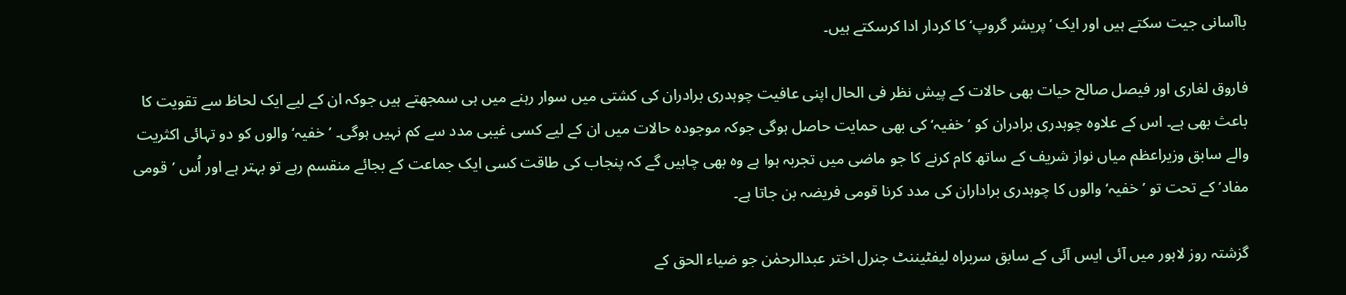باآسانی جیت سکتے ہیں اور ایک ’پریشر گروپ‘ کا کردار ادا کرسکتے ہیں۔

فاروق لغاری اور فیصل صالح حیات بھی حالات کے پیش نظر فی الحال اپنی عافیت چوہدری برادران کی کشتی میں سوار رہنے میں ہی سمجھتے ہیں جوکہ ان کے لیے ایک لحاظ سے تقویت کا باعث بھی ہے۔ اس کے علاوہ چوہدری برادران کو ’خفیہ‘ کی بھی حمایت حاصل ہوگی جوکہ موجودہ حالات میں ان کے لیے کسی غیبی مدد سے کم نہیں ہوگی۔ ’خفیہ‘ والوں کو دو تہائی اکثریت والے سابق وزیراعظم میاں نواز شریف کے ساتھ کام کرنے کا جو ماضی میں تجربہ ہوا ہے وہ بھی چاہیں گے کہ پنجاب کی طاقت کسی ایک جماعت کے بجائے منقسم رہے تو بہتر ہے اور اُس ’قومی مفاد’ کے تحت تو ’خفیہ‘ والوں کا چوہدری براداران کی مدد کرنا قومی فریضہ بن جاتا ہے۔

گزشتہ روز لاہور میں آئی ایس آئی کے سابق سربراہ لیفٹیننٹ جنرل اختر عبدالرحمٰن جو ضیاء الحق کے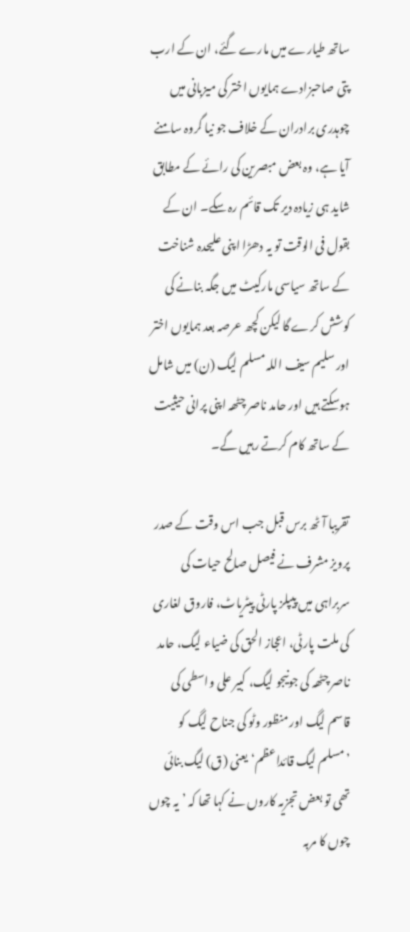ساتھ طیارے میں مارے گئے، ان کے ارب پتی صاحبزادے ہمایوں اختر کی میزبانی میں چوہدری برادران کے خلاف جو نیا گروہ سامنے آیا ہے، وہ بعض مبصرین کی رائے کے مطابق شاید ہی زیادہ دیر تک قائم رہ سکے۔ ان کے بقول فی الوقت تو یہ دھڑا اپنی علیحدہ شناخت کے ساتھ سیاسی مارکیٹ میں جگہ بنانے کی کوشش کرے گا لیکن کچھ عرصہ بعد ہمایوں اختر اور سلیم سیف اللہ مسلم لیگ (ن) میں شامل ہوسکتے ہیں اور حامد ناصر چٹھہ اپنی پرانی حیثیت کے ساتھ کام کرتے رہیں گے۔

تقریبا آٹھ برس قبل جب اس وقت کے صدر پرویز مشرف نے فیصل صالح حیات کی سربراہی میں پیپلز پارٹی پیٹریاٹ، فاروق لغاری کی ملت پارٹی، اعجاز الحق کی ضیاء لیگ، حامد ناصر چٹھہ کی جونیجو لیگ، کبیر علی واسطی کی قاسم لیگ اور منظور وٹو کی جناح لیگ کو ’مسلم لیگ قائداعظم‘ یعنی (ق) لیگ بنائی تھی تو بعض تجزیہ کاروں نے کہا تھا کہ ’یہ چوں چوں کا مربہ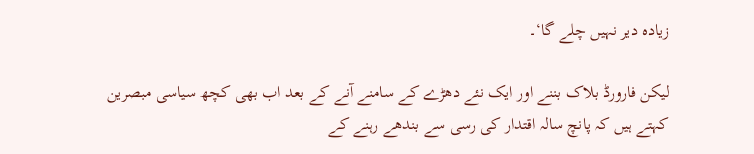زیادہ دیر نہیں چلے گا‘۔

لیکن فارورڈ بلاک بننے اور ایک نئے دھڑے کے سامنے آنے کے بعد اب بھی کچھ سیاسی مبصرین کہتے ہیں کہ پانچ سالہ اقتدار کی رسی سے بندھے رہنے کے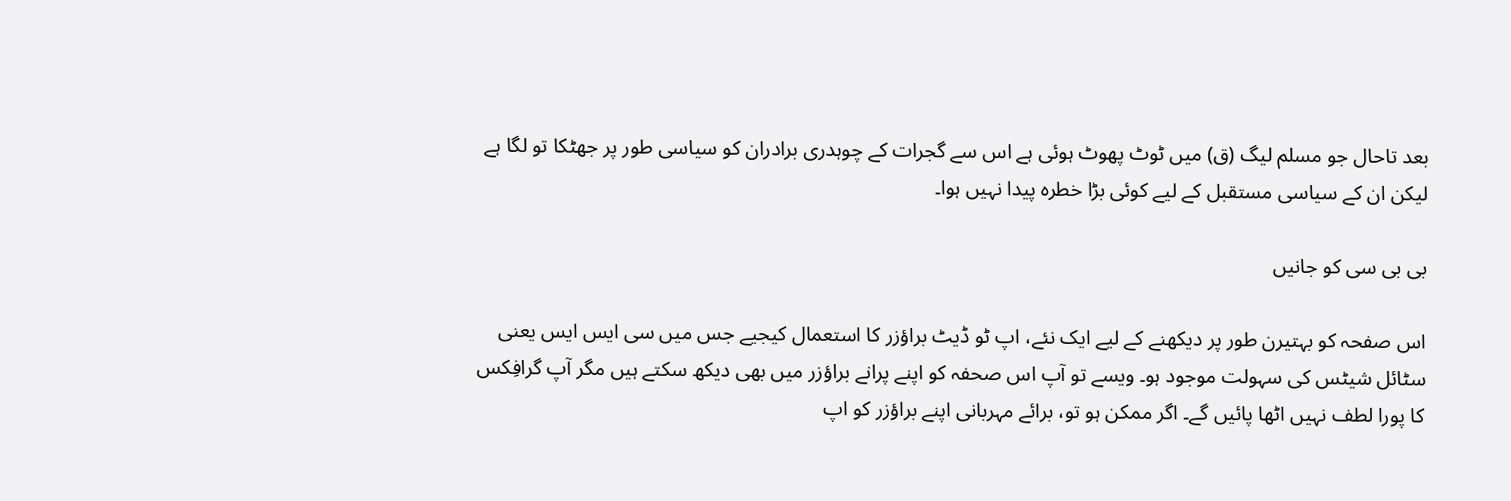بعد تاحال جو مسلم لیگ (ق) میں ٹوٹ پھوٹ ہوئی ہے اس سے گجرات کے چوہدری برادران کو سیاسی طور پر جھٹکا تو لگا ہے لیکن ان کے سیاسی مستقبل کے لیے کوئی بڑا خطرہ پیدا نہیں ہوا۔

بی بی سی کو جانیں

اس صفحہ کو بہتیرن طور پر دیکھنے کے لیے ایک نئے، اپ ٹو ڈیٹ براؤزر کا استعمال کیجیے جس میں سی ایس ایس یعنی سٹائل شیٹس کی سہولت موجود ہو۔ ویسے تو آپ اس صحفہ کو اپنے پرانے براؤزر میں بھی دیکھ سکتے ہیں مگر آپ گرافِکس کا پورا لطف نہیں اٹھا پائیں گے۔ اگر ممکن ہو تو، برائے مہربانی اپنے براؤزر کو اپ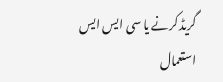گریڈ کرنے یا سی ایس ایس استعمال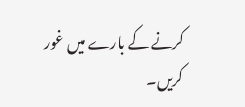کرنے کے بارے میں غور کریں۔